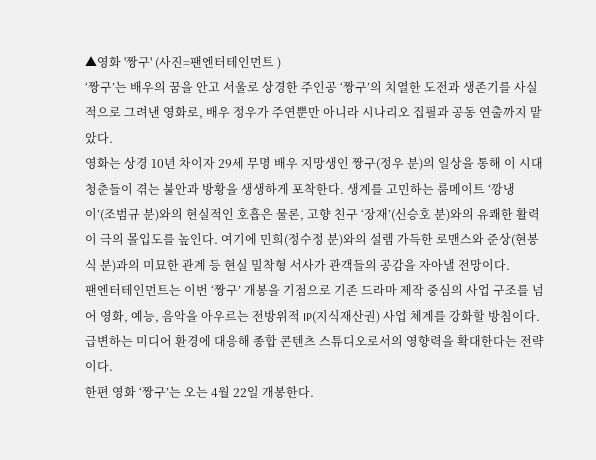▲영화 '짱구' (사진=팬엔터테인먼트 )
‘짱구’는 배우의 꿈을 안고 서울로 상경한 주인공 ‘짱구’의 치열한 도전과 생존기를 사실적으로 그려낸 영화로, 배우 정우가 주연뿐만 아니라 시나리오 집필과 공동 연출까지 맡았다.
영화는 상경 10년 차이자 29세 무명 배우 지망생인 짱구(정우 분)의 일상을 통해 이 시대 청춘들이 겪는 불안과 방황을 생생하게 포착한다. 생계를 고민하는 룸메이트 ‘깡냉이’(조범규 분)와의 현실적인 호흡은 물론, 고향 친구 ‘장재’(신승호 분)와의 유쾌한 활력이 극의 몰입도를 높인다. 여기에 민희(정수정 분)와의 설렘 가득한 로맨스와 준상(현봉식 분)과의 미묘한 관계 등 현실 밀착형 서사가 관객들의 공감을 자아낼 전망이다.
팬엔터테인먼트는 이번 ‘짱구’ 개봉을 기점으로 기존 드라마 제작 중심의 사업 구조를 넘어 영화, 예능, 음악을 아우르는 전방위적 IP(지식재산권) 사업 체계를 강화할 방침이다. 급변하는 미디어 환경에 대응해 종합 콘텐츠 스튜디오로서의 영향력을 확대한다는 전략이다.
한편 영화 ‘짱구’는 오는 4월 22일 개봉한다.